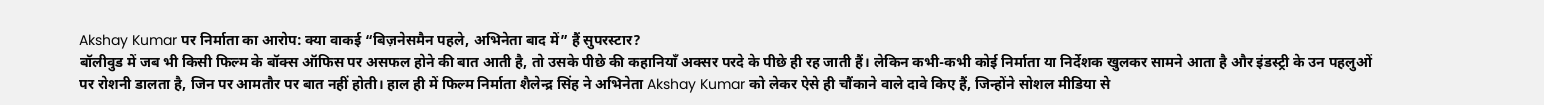Akshay Kumar पर निर्माता का आरोप: क्या वाकई “बिज़नेसमैन पहले, अभिनेता बाद में” हैं सुपरस्टार?
बॉलीवुड में जब भी किसी फिल्म के बॉक्स ऑफिस पर असफल होने की बात आती है, तो उसके पीछे की कहानियाँ अक्सर परदे के पीछे ही रह जाती हैं। लेकिन कभी-कभी कोई निर्माता या निर्देशक खुलकर सामने आता है और इंडस्ट्री के उन पहलुओं पर रोशनी डालता है, जिन पर आमतौर पर बात नहीं होती। हाल ही में फिल्म निर्माता शैलेन्द्र सिंह ने अभिनेता Akshay Kumar को लेकर ऐसे ही चौंकाने वाले दावे किए हैं, जिन्होंने सोशल मीडिया से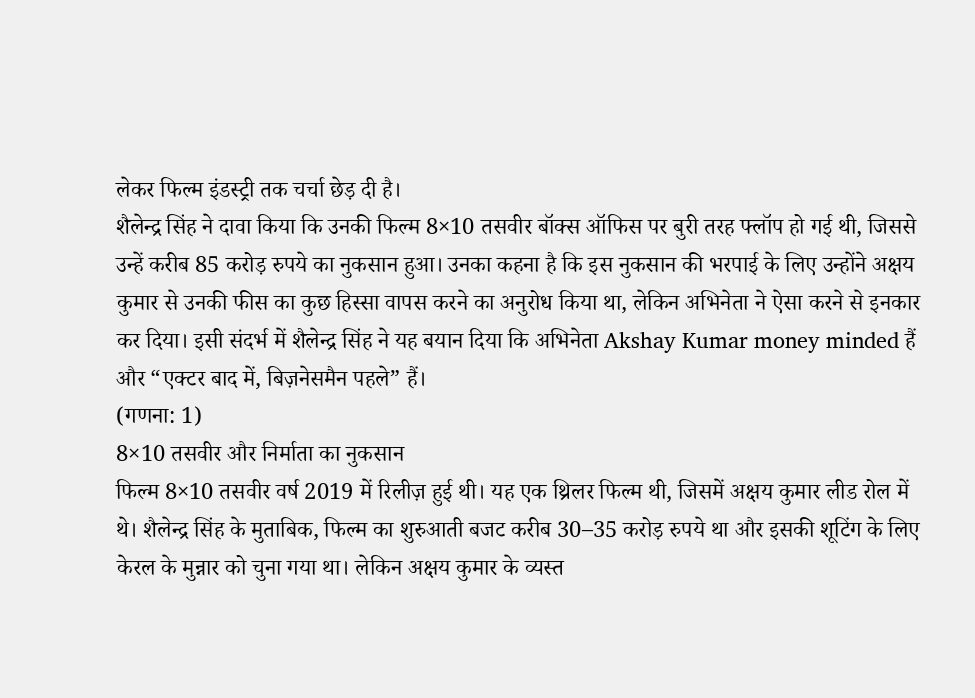लेकर फिल्म इंडस्ट्री तक चर्चा छेड़ दी है।
शैलेन्द्र सिंह ने दावा किया कि उनकी फिल्म 8×10 तसवीर बॉक्स ऑफिस पर बुरी तरह फ्लॉप हो गई थी, जिससे उन्हें करीब 85 करोड़ रुपये का नुकसान हुआ। उनका कहना है कि इस नुकसान की भरपाई के लिए उन्होंने अक्षय कुमार से उनकी फीस का कुछ हिस्सा वापस करने का अनुरोध किया था, लेकिन अभिनेता ने ऐसा करने से इनकार कर दिया। इसी संदर्भ में शैलेन्द्र सिंह ने यह बयान दिया कि अभिनेता Akshay Kumar money minded हैं और “एक्टर बाद में, बिज़नेसमैन पहले” हैं।
(गणना: 1)
8×10 तसवीर और निर्माता का नुकसान
फिल्म 8×10 तसवीर वर्ष 2019 में रिलीज़ हुई थी। यह एक थ्रिलर फिल्म थी, जिसमें अक्षय कुमार लीड रोल में थे। शैलेन्द्र सिंह के मुताबिक, फिल्म का शुरुआती बजट करीब 30–35 करोड़ रुपये था और इसकी शूटिंग के लिए केरल के मुन्नार को चुना गया था। लेकिन अक्षय कुमार के व्यस्त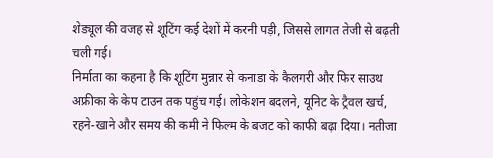शेड्यूल की वजह से शूटिंग कई देशों में करनी पड़ी, जिससे लागत तेजी से बढ़ती चली गई।
निर्माता का कहना है कि शूटिंग मुन्नार से कनाडा के कैलगरी और फिर साउथ अफ्रीका के केप टाउन तक पहुंच गई। लोकेशन बदलने, यूनिट के ट्रैवल खर्च, रहने-खाने और समय की कमी ने फिल्म के बजट को काफी बढ़ा दिया। नतीजा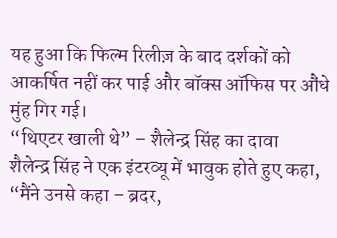यह हुआ कि फिल्म रिलीज़ के बाद दर्शकों को आकर्षित नहीं कर पाई और बॉक्स ऑफिस पर औंधे मुंह गिर गई।
“थिएटर खाली थे” – शैलेन्द्र सिंह का दावा
शैलेन्द्र सिंह ने एक इंटरव्यू में भावुक होते हुए कहा, “मैंने उनसे कहा – ब्रदर,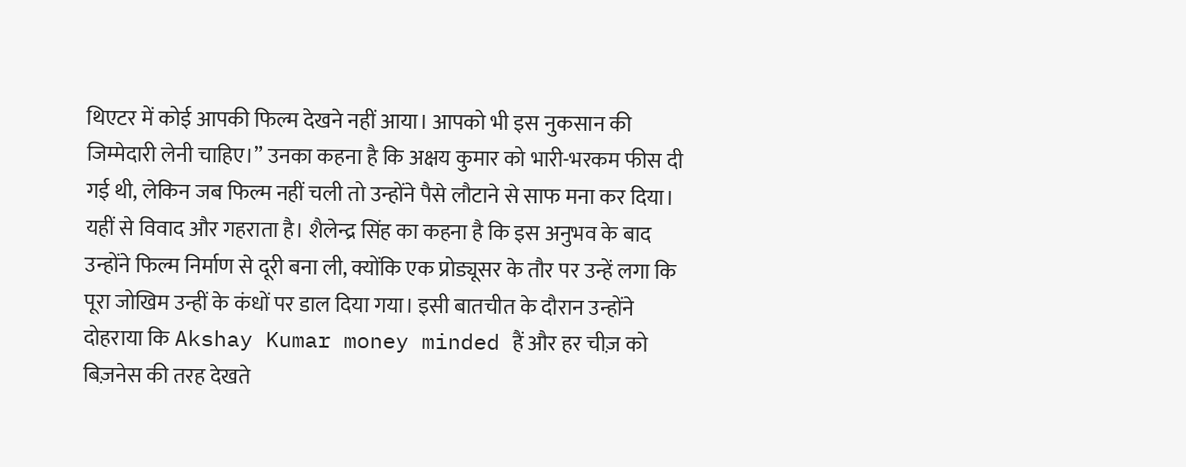थिएटर में कोई आपकी फिल्म देखने नहीं आया। आपको भी इस नुकसान की जिम्मेदारी लेनी चाहिए।” उनका कहना है कि अक्षय कुमार को भारी-भरकम फीस दी गई थी, लेकिन जब फिल्म नहीं चली तो उन्होंने पैसे लौटाने से साफ मना कर दिया।
यहीं से विवाद और गहराता है। शैलेन्द्र सिंह का कहना है कि इस अनुभव के बाद उन्होंने फिल्म निर्माण से दूरी बना ली, क्योंकि एक प्रोड्यूसर के तौर पर उन्हें लगा कि पूरा जोखिम उन्हीं के कंधों पर डाल दिया गया। इसी बातचीत के दौरान उन्होंने दोहराया कि Akshay Kumar money minded हैं और हर चीज़ को बिज़नेस की तरह देखते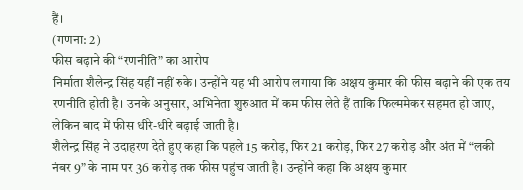हैं।
(गणना: 2)
फीस बढ़ाने की “रणनीति” का आरोप
निर्माता शैलेन्द्र सिंह यहीं नहीं रुके। उन्होंने यह भी आरोप लगाया कि अक्षय कुमार की फीस बढ़ाने की एक तय रणनीति होती है। उनके अनुसार, अभिनेता शुरुआत में कम फीस लेते हैं ताकि फिल्ममेकर सहमत हो जाए, लेकिन बाद में फीस धीरे-धीरे बढ़ाई जाती है।
शैलेन्द्र सिंह ने उदाहरण देते हुए कहा कि पहले 15 करोड़, फिर 21 करोड़, फिर 27 करोड़ और अंत में “लकी नंबर 9” के नाम पर 36 करोड़ तक फीस पहुंच जाती है। उन्होंने कहा कि अक्षय कुमार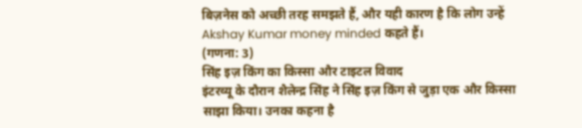बिज़नेस को अच्छी तरह समझते हैं, और यही कारण है कि लोग उन्हें Akshay Kumar money minded कहते हैं।
(गणना: 3)
सिंह इज़ किंग का किस्सा और टाइटल विवाद
इंटरव्यू के दौरान शैलेन्द्र सिंह ने सिंह इज़ किंग से जुड़ा एक और किस्सा साझा किया। उनका कहना है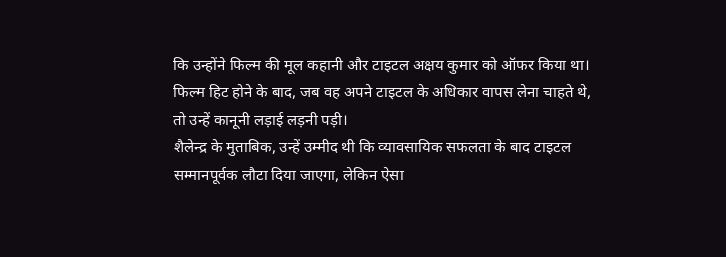कि उन्होंने फिल्म की मूल कहानी और टाइटल अक्षय कुमार को ऑफर किया था। फिल्म हिट होने के बाद, जब वह अपने टाइटल के अधिकार वापस लेना चाहते थे, तो उन्हें कानूनी लड़ाई लड़नी पड़ी।
शैलेन्द्र के मुताबिक, उन्हें उम्मीद थी कि व्यावसायिक सफलता के बाद टाइटल सम्मानपूर्वक लौटा दिया जाएगा, लेकिन ऐसा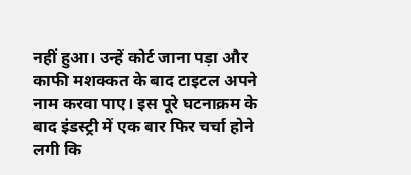नहीं हुआ। उन्हें कोर्ट जाना पड़ा और काफी मशक्कत के बाद टाइटल अपने नाम करवा पाए। इस पूरे घटनाक्रम के बाद इंडस्ट्री में एक बार फिर चर्चा होने लगी कि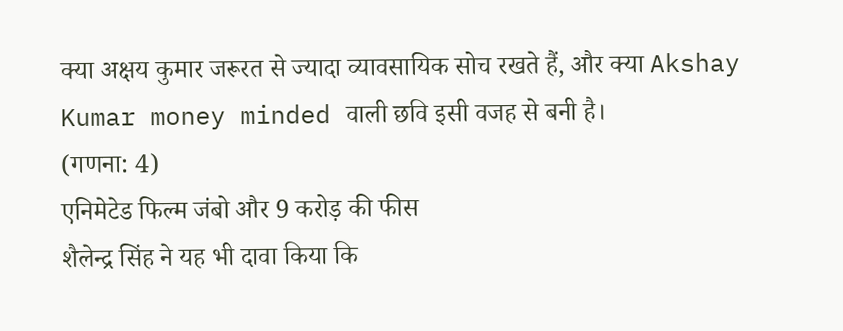क्या अक्षय कुमार जरूरत से ज्यादा व्यावसायिक सोच रखते हैं, और क्या Akshay Kumar money minded वाली छवि इसी वजह से बनी है।
(गणना: 4)
एनिमेटेड फिल्म जंबो और 9 करोड़ की फीस
शैलेन्द्र सिंह ने यह भी दावा किया कि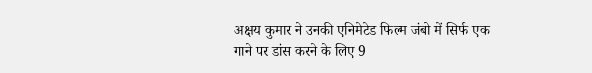अक्षय कुमार ने उनकी एनिमेटेड फिल्म जंबो में सिर्फ एक गाने पर डांस करने के लिए 9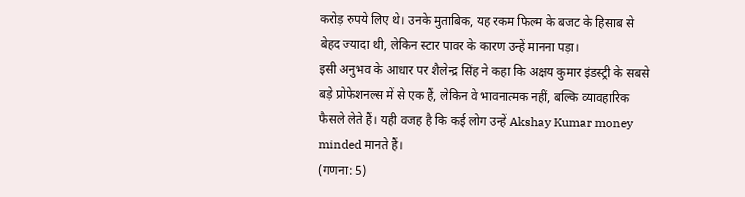करोड़ रुपये लिए थे। उनके मुताबिक, यह रकम फिल्म के बजट के हिसाब से बेहद ज्यादा थी, लेकिन स्टार पावर के कारण उन्हें मानना पड़ा।
इसी अनुभव के आधार पर शैलेन्द्र सिंह ने कहा कि अक्षय कुमार इंडस्ट्री के सबसे बड़े प्रोफेशनल्स में से एक हैं, लेकिन वे भावनात्मक नहीं, बल्कि व्यावहारिक फैसले लेते हैं। यही वजह है कि कई लोग उन्हें Akshay Kumar money minded मानते हैं।
(गणना: 5)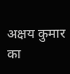अक्षय कुमार का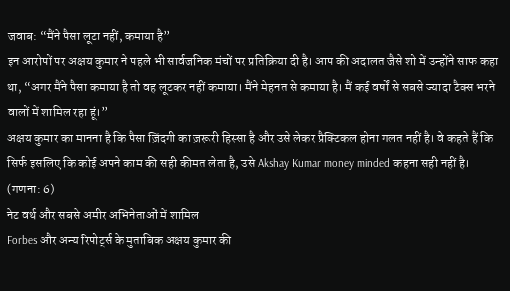जवाब: “मैंने पैसा लूटा नहीं, कमाया है”
इन आरोपों पर अक्षय कुमार ने पहले भी सार्वजनिक मंचों पर प्रतिक्रिया दी है। आप की अदालत जैसे शो में उन्होंने साफ कहा था, “अगर मैंने पैसा कमाया है तो वह लूटकर नहीं कमाया। मैंने मेहनत से कमाया है। मैं कई वर्षों से सबसे ज्यादा टैक्स भरने वालों में शामिल रहा हूं।”
अक्षय कुमार का मानना है कि पैसा ज़िंदगी का ज़रूरी हिस्सा है और उसे लेकर प्रैक्टिकल होना गलत नहीं है। वे कहते हैं कि सिर्फ इसलिए कि कोई अपने काम की सही कीमत लेता है, उसे Akshay Kumar money minded कहना सही नहीं है।
(गणना: 6)
नेट वर्थ और सबसे अमीर अभिनेताओं में शामिल
Forbes और अन्य रिपोर्ट्स के मुताबिक अक्षय कुमार की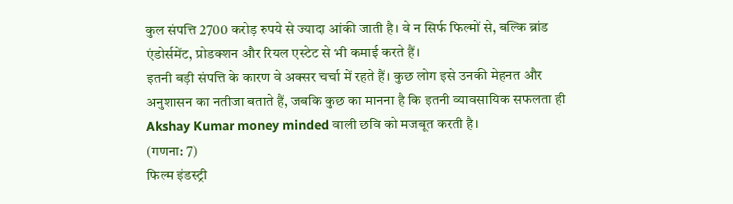कुल संपत्ति 2700 करोड़ रुपये से ज्यादा आंकी जाती है। वे न सिर्फ फिल्मों से, बल्कि ब्रांड एंडोर्समेंट, प्रोडक्शन और रियल एस्टेट से भी कमाई करते हैं।
इतनी बड़ी संपत्ति के कारण वे अक्सर चर्चा में रहते हैं। कुछ लोग इसे उनकी मेहनत और अनुशासन का नतीजा बताते हैं, जबकि कुछ का मानना है कि इतनी व्यावसायिक सफलता ही Akshay Kumar money minded वाली छवि को मजबूत करती है।
(गणना: 7)
फिल्म इंडस्ट्री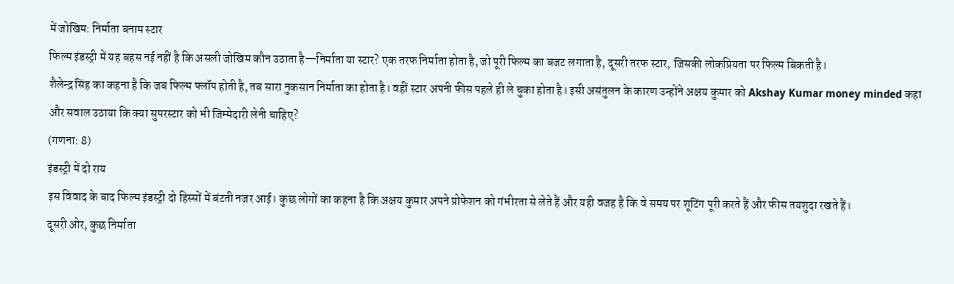में जोखिम: निर्माता बनाम स्टार
फिल्म इंडस्ट्री में यह बहस नई नहीं है कि असली जोखिम कौन उठाता है—निर्माता या स्टार? एक तरफ निर्माता होता है, जो पूरी फिल्म का बजट लगाता है, दूसरी तरफ स्टार, जिसकी लोकप्रियता पर फिल्म बिकती है।
शैलेन्द्र सिंह का कहना है कि जब फिल्म फ्लॉप होती है, तब सारा नुकसान निर्माता का होता है। वहीं स्टार अपनी फीस पहले ही ले चुका होता है। इसी असंतुलन के कारण उन्होंने अक्षय कुमार को Akshay Kumar money minded कहा और सवाल उठाया कि क्या सुपरस्टार को भी जिम्मेदारी लेनी चाहिए?
(गणना: 8)
इंडस्ट्री में दो राय
इस विवाद के बाद फिल्म इंडस्ट्री दो हिस्सों में बंटती नजर आई। कुछ लोगों का कहना है कि अक्षय कुमार अपने प्रोफेशन को गंभीरता से लेते हैं और यही वजह है कि वे समय पर शूटिंग पूरी करते हैं और फीस तयशुदा रखते हैं।
दूसरी ओर, कुछ निर्माता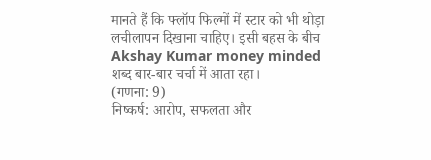मानते हैं कि फ्लॉप फिल्मों में स्टार को भी थोड़ा लचीलापन दिखाना चाहिए। इसी बहस के बीच Akshay Kumar money minded शब्द बार-बार चर्चा में आता रहा।
(गणना: 9)
निष्कर्ष: आरोप, सफलता और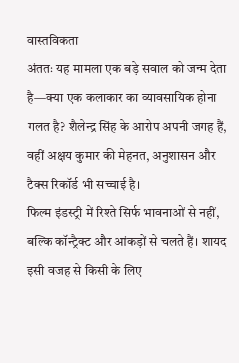वास्तविकता
अंततः यह मामला एक बड़े सवाल को जन्म देता है—क्या एक कलाकार का व्यावसायिक होना गलत है? शैलेन्द्र सिंह के आरोप अपनी जगह हैं, वहीं अक्षय कुमार की मेहनत, अनुशासन और टैक्स रिकॉर्ड भी सच्चाई है।
फिल्म इंडस्ट्री में रिश्ते सिर्फ भावनाओं से नहीं, बल्कि कॉन्ट्रैक्ट और आंकड़ों से चलते हैं। शायद इसी वजह से किसी के लिए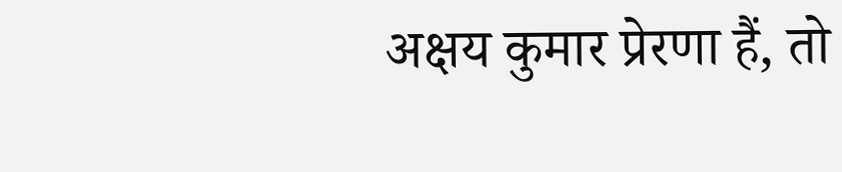अक्षय कुमार प्रेरणा हैं, तो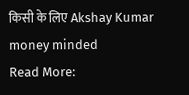किसी के लिए Akshay Kumar money minded
Read More: